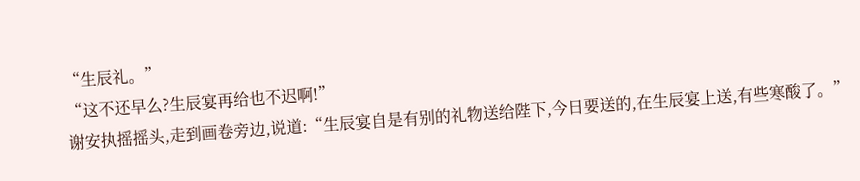“生辰礼。”
“这不还早么?生辰宴再给也不迟啊!”
谢安执摇摇头,走到画卷旁边,说道:“生辰宴自是有别的礼物送给陛下,今日要送的,在生辰宴上送,有些寒酸了。”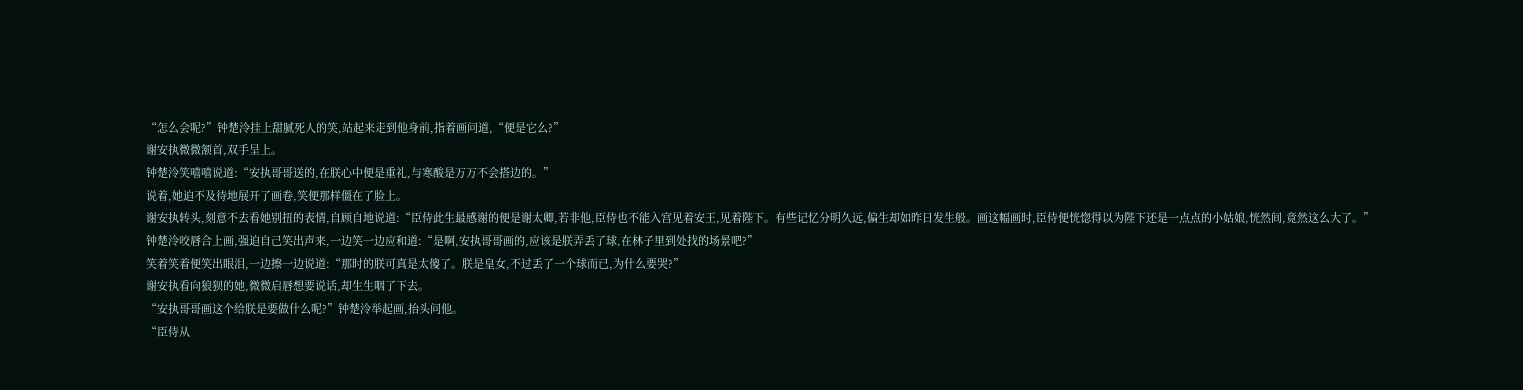“怎么会呢?”钟楚泠挂上甜腻死人的笑,站起来走到他身前,指着画问道,“便是它么?”
谢安执微微颔首,双手呈上。
钟楚泠笑嘻嘻说道:“安执哥哥送的,在朕心中便是重礼,与寒酸是万万不会搭边的。”
说着,她迫不及待地展开了画卷,笑便那样僵在了脸上。
谢安执转头,刻意不去看她别扭的表情,自顾自地说道:“臣侍此生最感谢的便是谢太卿,若非他,臣侍也不能入宫见着安王,见着陛下。有些记忆分明久远,偏生却如昨日发生般。画这幅画时,臣侍便恍惚得以为陛下还是一点点的小姑娘,恍然间,竟然这么大了。”
钟楚泠咬唇合上画,强迫自己笑出声来,一边笑一边应和道:“是啊,安执哥哥画的,应该是朕弄丢了球,在林子里到处找的场景吧?”
笑着笑着便笑出眼泪,一边擦一边说道:“那时的朕可真是太傻了。朕是皇女,不过丢了一个球而已,为什么要哭?”
谢安执看向狼狈的她,微微启唇想要说话,却生生咽了下去。
“安执哥哥画这个给朕是要做什么呢?”钟楚泠举起画,抬头问他。
“臣侍从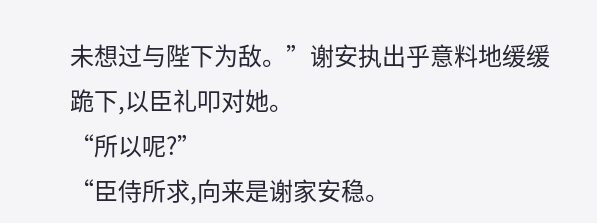未想过与陛下为敌。”谢安执出乎意料地缓缓跪下,以臣礼叩对她。
“所以呢?”
“臣侍所求,向来是谢家安稳。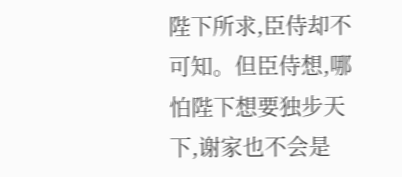陛下所求,臣侍却不可知。但臣侍想,哪怕陛下想要独步天下,谢家也不会是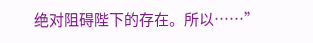绝对阻碍陛下的存在。所以……”